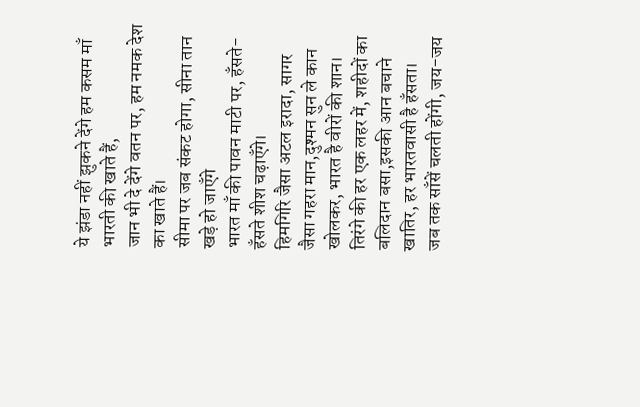ये झंडा नहीं झुकने देंगे हम कसम माँ भारती की खाते हैं,
जान भी दे देंगे वतन पर, हम नमक देश का खाते हैं।
सीमा पर जब संकट होगा, सीना तान खड़े हो जाएँगे
भारत माँ की पावन माटी पर, हँसते-हँसते शीश चढ़ाएँगे।
हिमगिरि जैसा अटल इरादा, सागर जैसा गहरा मान,दुश्मन सुन ले कान खोलकर, भारत है वीरों की शान।
तिरंगे की हर एक लहर में, शहीदों का बलिदान बसा,इसकी आन बचाने खातिर, हर भारतवासी है हँसता।
जब तक साँसें चलती होंगी, जय-जय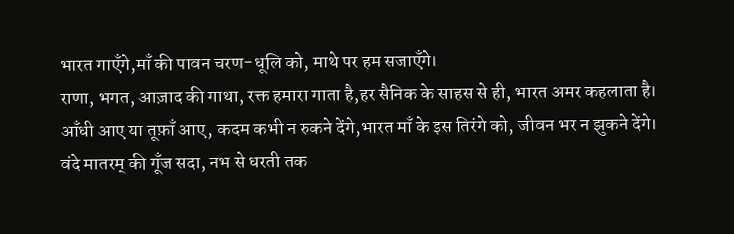भारत गाएँगे,माँ की पावन चरण-धूलि को, माथे पर हम सजाएँगे।
राणा, भगत, आज़ाद की गाथा, रक्त हमारा गाता है,हर सैनिक के साहस से ही, भारत अमर कहलाता है।
आँधी आए या तूफ़ाँ आए, कदम कभी न रुकने देंगे,भारत माँ के इस तिरंगे को, जीवन भर न झुकने देंगे।
वंदे मातरम् की गूँज सदा, नभ से धरती तक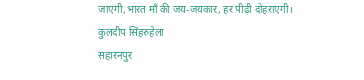जाएगी,भारत माँ की जय-जयकार, हर पीढ़ी दोहराएगी।
कुलदीप सिंहरुहेला
सहारनपुर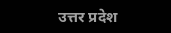उत्तर प्रदेश